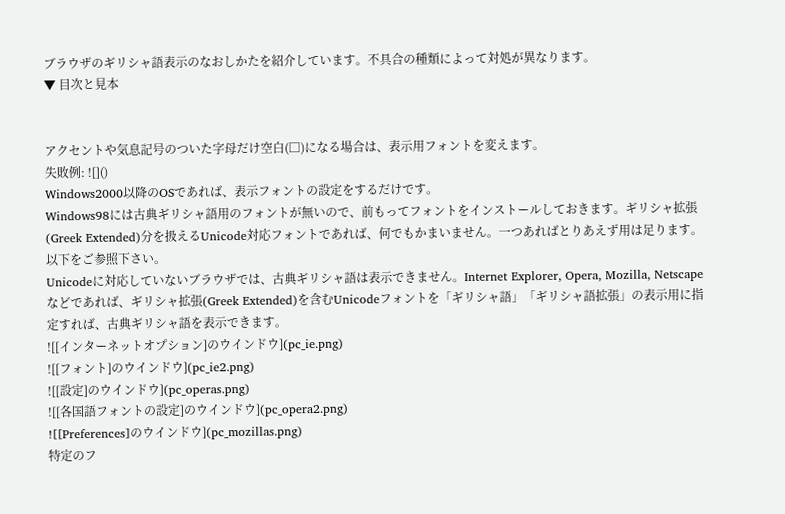ブラウザのギリシャ語表示のなおしかたを紹介しています。不具合の種類によって対処が異なります。
▼ 目次と見本


アクセントや気息記号のついた字母だけ空白(□)になる場合は、表示用フォントを変えます。
失敗例: ![]()
Windows2000以降のOSであれば、表示フォントの設定をするだけです。
Windows98には古典ギリシャ語用のフォントが無いので、前もってフォントをインストールしておきます。ギリシャ拡張(Greek Extended)分を扱えるUnicode対応フォントであれば、何でもかまいません。一つあればとりあえず用は足ります。以下をご参照下さい。
Unicodeに対応していないブラウザでは、古典ギリシャ語は表示できません。Internet Explorer, Opera, Mozilla, Netscapeなどであれば、ギリシャ拡張(Greek Extended)を含むUnicodeフォントを「ギリシャ語」「ギリシャ語拡張」の表示用に指定すれば、古典ギリシャ語を表示できます。
![[インターネットオプション]のウインドウ](pc_ie.png)
![[フォント]のウインドウ](pc_ie2.png)
![[設定]のウインドウ](pc_operas.png)
![[各国語フォントの設定]のウインドウ](pc_opera2.png)
![[Preferences]のウインドウ](pc_mozillas.png)
特定のフ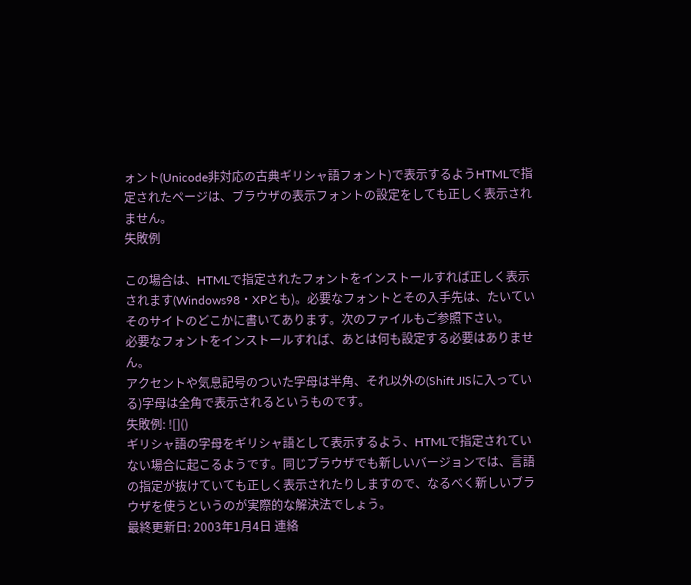ォント(Unicode非対応の古典ギリシャ語フォント)で表示するようHTMLで指定されたページは、ブラウザの表示フォントの設定をしても正しく表示されません。
失敗例

この場合は、HTMLで指定されたフォントをインストールすれば正しく表示されます(Windows98・XPとも)。必要なフォントとその入手先は、たいていそのサイトのどこかに書いてあります。次のファイルもご参照下さい。
必要なフォントをインストールすれば、あとは何も設定する必要はありません。
アクセントや気息記号のついた字母は半角、それ以外の(Shift JISに入っている)字母は全角で表示されるというものです。
失敗例: ![]()
ギリシャ語の字母をギリシャ語として表示するよう、HTMLで指定されていない場合に起こるようです。同じブラウザでも新しいバージョンでは、言語の指定が抜けていても正しく表示されたりしますので、なるべく新しいブラウザを使うというのが実際的な解決法でしょう。
最終更新日: 2003年1月4日 連絡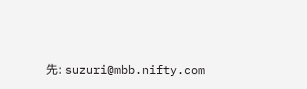先: suzuri@mbb.nifty.com